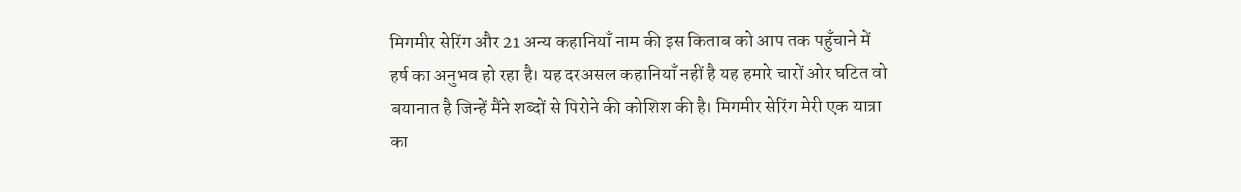मिगमीर सेरिंग और 21 अन्य कहानियाँ नाम की इस किताब को आप तक पहुँचाने में हर्ष का अनुभव हो रहा है। यह दरअसल कहानियाँ नहीं है यह हमारे चारों ओर घटित वो बयानात है जिन्हें मैंने शब्दों से पिरोने की कोशिश की है। मिगमीर सेरिंग मेरी एक यात्रा का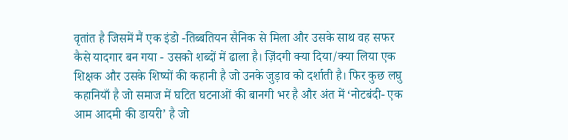वृतांत है जिसमें मैं एक इंडो -तिब्बतियन सैनिक से मिला और उसके साथ वह सफर कैसे यादगार बन गया - उसको शब्दों में ढाला है। ज़िंदगी क्या दिया/क्या लिया एक शिक्षक और उसके शिष्यों की कहानी है जो उनके जुड़ाव को दर्शाती है। फिर कुछ लघु कहानियाँ है जो समाज में घटित घटनाओं की बानगी भर है और अंत में ‘नोटबंदी- एक आम आदमी की डायरी’ है जो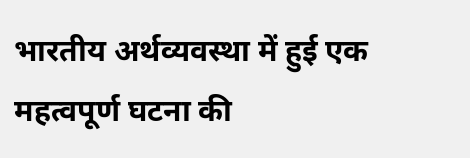भारतीय अर्थव्यवस्था में हुई एक महत्वपूर्ण घटना की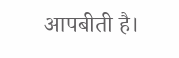आपबीती है।